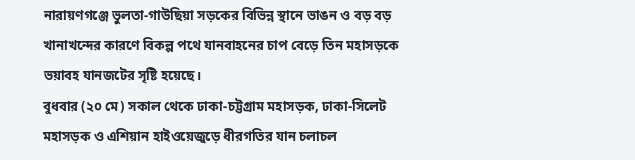নারায়ণগঞ্জে ভুলতা-গাউছিয়া সড়কের বিভিন্ন স্থানে ভাঙন ও বড় বড় খানাখন্দের কারণে বিকল্প পথে যানবাহনের চাপ বেড়ে তিন মহাসড়কে ভয়াবহ যানজটের সৃষ্টি হয়েছে।
বুধবার (২০ মে) সকাল থেকে ঢাকা-চট্টগ্রাম মহাসড়ক, ঢাকা-সিলেট মহাসড়ক ও এশিয়ান হাইওয়েজুড়ে ধীরগতির যান চলাচল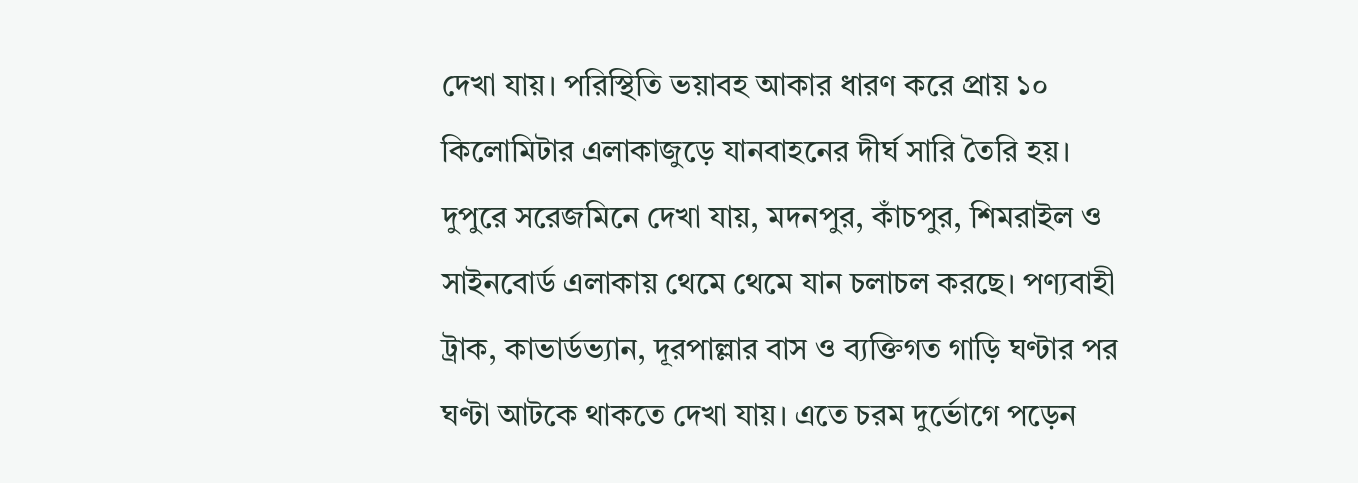দেখা যায়। পরিস্থিতি ভয়াবহ আকার ধারণ করে প্রায় ১০ কিলোমিটার এলাকাজুড়ে যানবাহনের দীর্ঘ সারি তৈরি হয়।
দুপুরে সরেজমিনে দেখা যায়, মদনপুর, কাঁচপুর, শিমরাইল ও সাইনবোর্ড এলাকায় থেমে থেমে যান চলাচল করছে। পণ্যবাহী ট্রাক, কাভার্ডভ্যান, দূরপাল্লার বাস ও ব্যক্তিগত গাড়ি ঘণ্টার পর ঘণ্টা আটকে থাকতে দেখা যায়। এতে চরম দুর্ভোগে পড়েন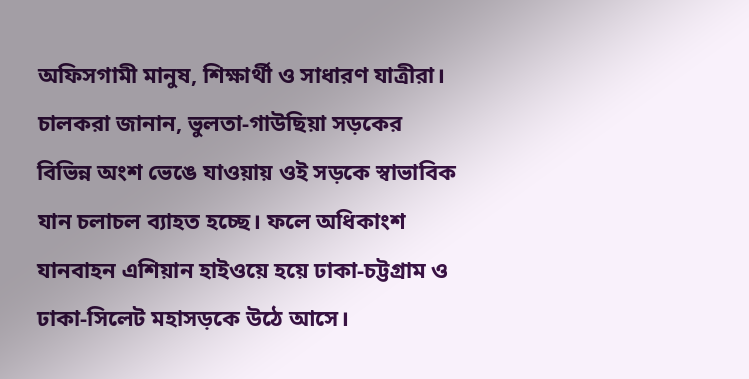অফিসগামী মানুষ, শিক্ষার্থী ও সাধারণ যাত্রীরা।
চালকরা জানান, ভুলতা-গাউছিয়া সড়কের বিভিন্ন অংশ ভেঙে যাওয়ায় ওই সড়কে স্বাভাবিক যান চলাচল ব্যাহত হচ্ছে। ফলে অধিকাংশ যানবাহন এশিয়ান হাইওয়ে হয়ে ঢাকা-চট্টগ্রাম ও ঢাকা-সিলেট মহাসড়কে উঠে আসে।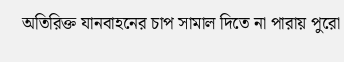অতিরিক্ত যানবাহনের চাপ সামাল দিতে না পারায় পুরো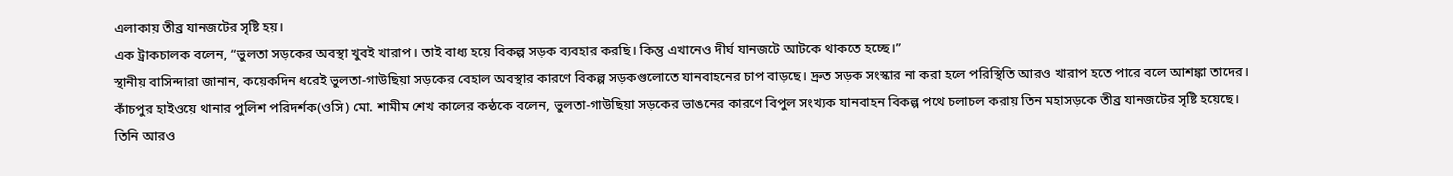এলাকায় তীব্র যানজটের সৃষ্টি হয়।
এক ট্রাকচালক বলেন, “ভুলতা সড়কের অবস্থা খুবই খারাপ। তাই বাধ্য হয়ে বিকল্প সড়ক ব্যবহার করছি। কিন্তু এখানেও দীর্ঘ যানজটে আটকে থাকতে হচ্ছে।”
স্থানীয় বাসিন্দারা জানান, কয়েকদিন ধরেই ভুলতা-গাউছিয়া সড়কের বেহাল অবস্থার কারণে বিকল্প সড়কগুলোতে যানবাহনের চাপ বাড়ছে। দ্রুত সড়ক সংস্কার না করা হলে পরিস্থিতি আরও খারাপ হতে পারে বলে আশঙ্কা তাদের।
কাঁচপুর হাইওয়ে থানার পুলিশ পরিদর্শক(ওসি) মো. শামীম শেখ কালের কন্ঠকে বলেন, ভুলতা-গাউছিয়া সড়কের ভাঙনের কারণে বিপুল সংখ্যক যানবাহন বিকল্প পথে চলাচল করায় তিন মহাসড়কে তীব্র যানজটের সৃষ্টি হয়েছে।
তিনি আরও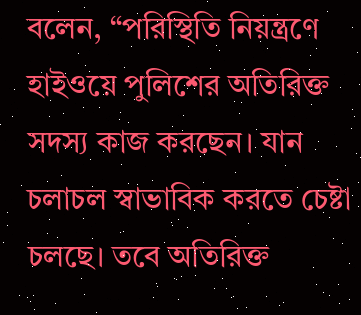বলেন, “পরিস্থিতি নিয়ন্ত্রণে হাইওয়ে পুলিশের অতিরিক্ত সদস্য কাজ করছেন। যান চলাচল স্বাভাবিক করতে চেষ্টা চলছে। তবে অতিরিক্ত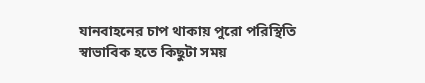যানবাহনের চাপ থাকায় পুরো পরিস্থিতি স্বাভাবিক হতে কিছুটা সময়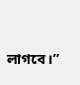লাগবে।”